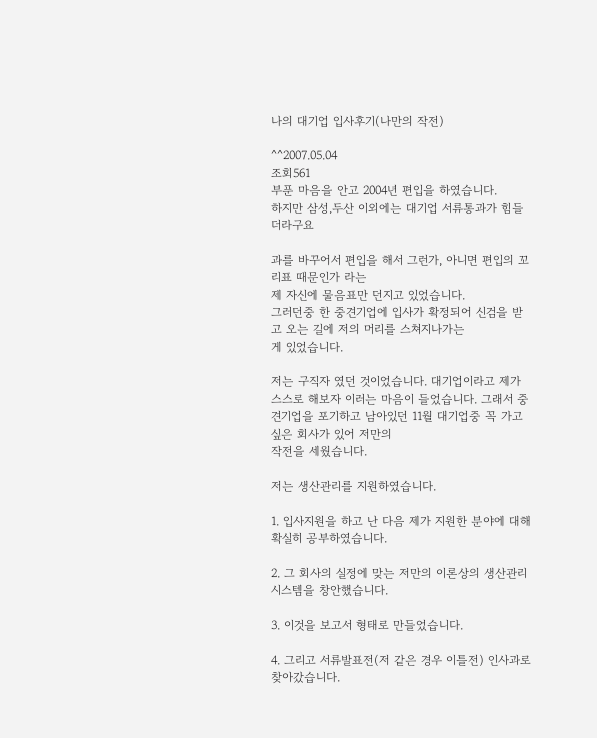나의 대기업 입사후기(나만의 작전)

^^2007.05.04
조회561
부푼 마음을 안고 2004년 편입을 하였습니다.
하지만 삼성,두산 이외에는 대기업 서류통과가 힘들더라구요

과를 바꾸어서 편입을 해서 그런가, 아니면 편입의 꼬리표 때문인가 라는
제 자신에 물음표만 던지고 있었습니다.
그러던중 한 중견기업에 입사가 확정되어 신검을 받고 오는 길에 저의 머리를 스쳐지나가는
게 있었습니다.

저는 구직자 였던 것이었습니다. 대기업이라고 제가 스스로 해보자 이러는 마음이 들었습니다. 그래서 중견기업을 포기하고 남아있던 11월 대기업중 꼭 가고 싶은 회사가 있어 저만의
작전을 세웠습니다.

저는 생산관리를 지원하였습니다.

1. 입사지원을 하고 난 다음 제가 지원한 분야에 대해 확실히 공부하였습니다.

2. 그 회사의 실정에 맞는 저만의 이론상의 생산관리 시스템을 창안했습니다.

3. 이것을 보고서 형태로 만들었습니다.

4. 그리고 서류발표전(저 같은 경우 이틀전) 인사과로 찾아갔습니다.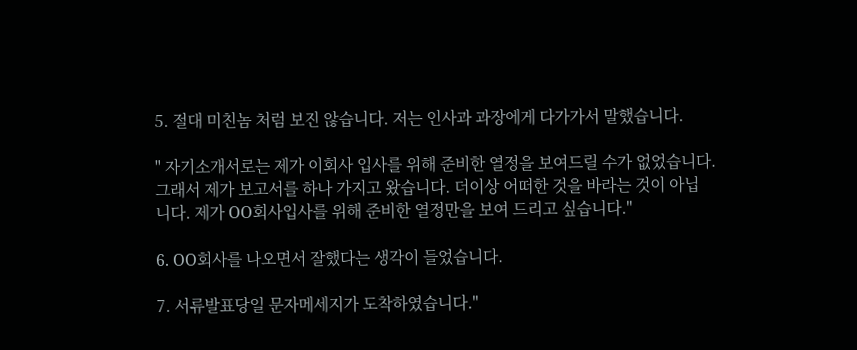5. 절대 미친놈 처럼 보진 않습니다. 저는 인사과 과장에게 다가가서 말했습니다.

" 자기소개서로는 제가 이회사 입사를 위해 준비한 열정을 보여드릴 수가 없었습니다.
그래서 제가 보고서를 하나 가지고 왔습니다. 더이상 어떠한 것을 바라는 것이 아닙
니다. 제가 OO회사입사를 위해 준비한 열정만을 보여 드리고 싶습니다."

6. OO회사를 나오면서 잘했다는 생각이 들었습니다.

7. 서류발표당일 문자메세지가 도착하였습니다."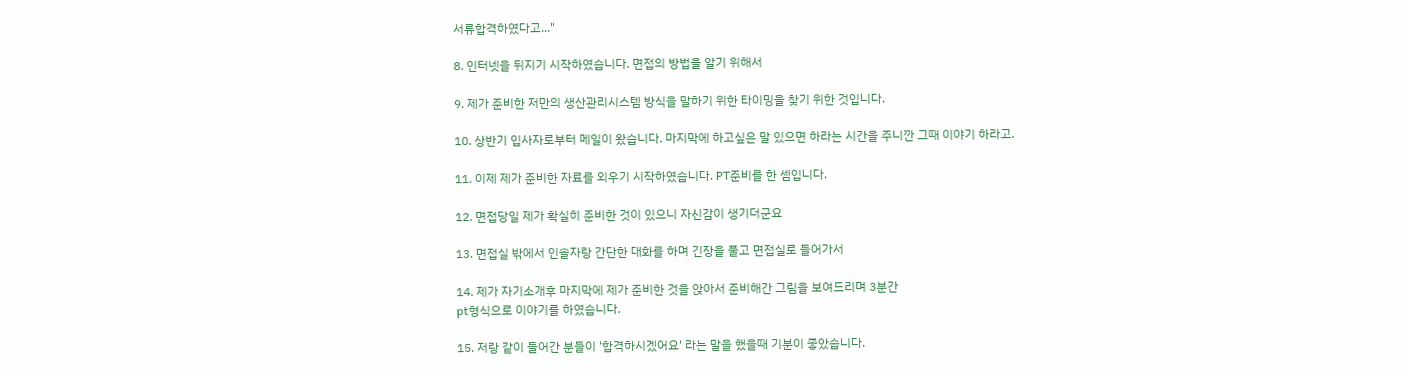서류합격하였다고..."

8. 인터넷을 뒤지기 시작하였습니다. 면접의 방법을 알기 위해서

9. 제가 준비한 저만의 생산관리시스템 방식을 말하기 위한 타이밍을 찾기 위한 것입니다.

10. 상반기 입사자로부터 메일이 왔습니다. 마지막에 하고싶은 말 있으면 하라는 시간을 주니깐 그때 이야기 하라고.

11. 이제 제가 준비한 자료를 외우기 시작하였습니다. PT준비를 한 셈입니다.

12. 면접당일 제가 확실히 준비한 것이 있으니 자신감이 생기더군요

13. 면접실 밖에서 인솔자랑 간단한 대화를 하며 긴장을 풀고 면접실로 들어가서

14. 제가 자기소개후 마지막에 제가 준비한 것을 앉아서 준비해간 그림을 보여드리며 3분간
pt형식으로 이야기를 하였습니다.

15. 저랑 같이 들어간 분들이 '합격하시겠어요' 라는 말을 했을때 기분이 좋았습니다.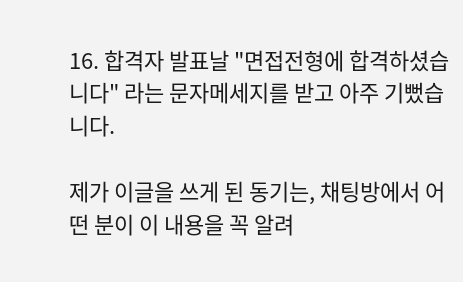16. 합격자 발표날 "면접전형에 합격하셨습니다" 라는 문자메세지를 받고 아주 기뻤습니다.

제가 이글을 쓰게 된 동기는, 채팅방에서 어떤 분이 이 내용을 꼭 알려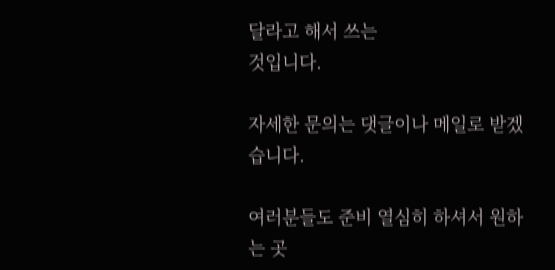달라고 해서 쓰는
것입니다.

자세한 문의는 댓글이나 메일로 받겠습니다.

여러분들도 준비 열심히 하셔서 원하는 곳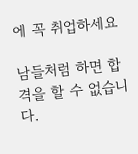에 꼭 취업하세요

남들처럼 하면 합격을 할 수 없습니다.